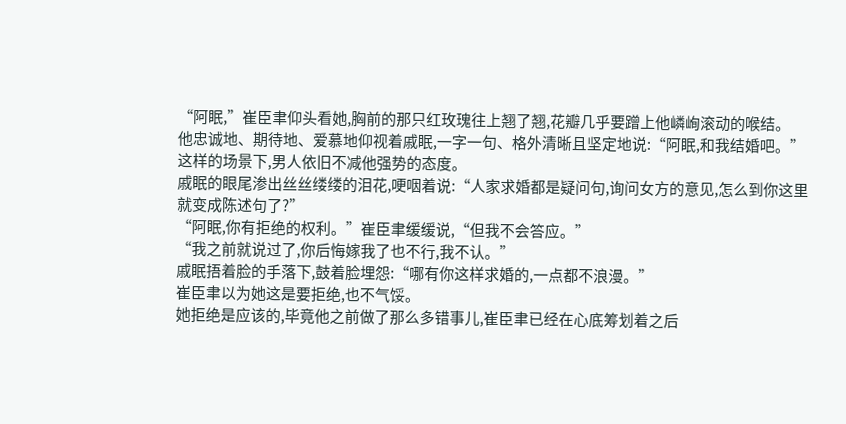“阿眠,”崔臣聿仰头看她,胸前的那只红玫瑰往上翘了翘,花瓣几乎要蹭上他嶙峋滚动的喉结。
他忠诚地、期待地、爱慕地仰视着戚眠,一字一句、格外清晰且坚定地说:“阿眠,和我结婚吧。”
这样的场景下,男人依旧不减他强势的态度。
戚眠的眼尾渗出丝丝缕缕的泪花,哽咽着说:“人家求婚都是疑问句,询问女方的意见,怎么到你这里就变成陈述句了?”
“阿眠,你有拒绝的权利。”崔臣聿缓缓说,“但我不会答应。”
“我之前就说过了,你后悔嫁我了也不行,我不认。”
戚眠捂着脸的手落下,鼓着脸埋怨:“哪有你这样求婚的,一点都不浪漫。”
崔臣聿以为她这是要拒绝,也不气馁。
她拒绝是应该的,毕竟他之前做了那么多错事儿,崔臣聿已经在心底筹划着之后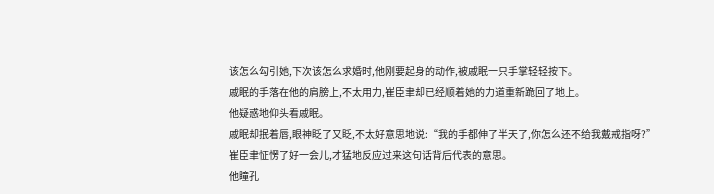该怎么勾引她,下次该怎么求婚时,他刚要起身的动作,被戚眠一只手掌轻轻按下。
戚眠的手落在他的肩膀上,不太用力,崔臣聿却已经顺着她的力道重新跪回了地上。
他疑惑地仰头看戚眠。
戚眠却抿着唇,眼神眨了又眨,不太好意思地说:“我的手都伸了半天了,你怎么还不给我戴戒指呀?”
崔臣聿怔愣了好一会儿,才猛地反应过来这句话背后代表的意思。
他瞳孔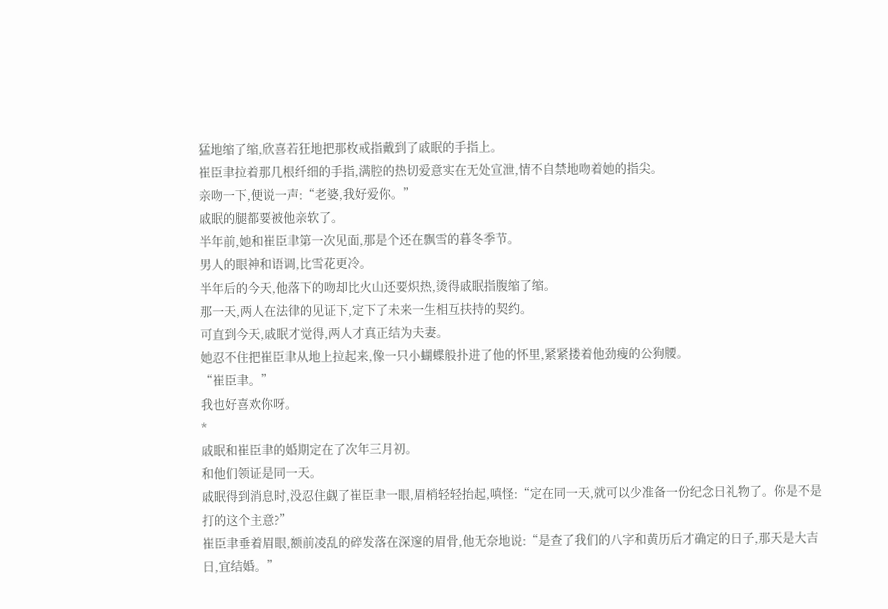猛地缩了缩,欣喜若狂地把那枚戒指戴到了戚眠的手指上。
崔臣聿拉着那几根纤细的手指,满腔的热切爱意实在无处宣泄,情不自禁地吻着她的指尖。
亲吻一下,便说一声:“老婆,我好爱你。”
戚眠的腿都要被他亲软了。
半年前,她和崔臣聿第一次见面,那是个还在飘雪的暮冬季节。
男人的眼神和语调,比雪花更冷。
半年后的今天,他落下的吻却比火山还要炽热,烫得戚眠指腹缩了缩。
那一天,两人在法律的见证下,定下了未来一生相互扶持的契约。
可直到今天,戚眠才觉得,两人才真正结为夫妻。
她忍不住把崔臣聿从地上拉起来,像一只小蝴蝶般扑进了他的怀里,紧紧搂着他劲瘦的公狗腰。
“崔臣聿。”
我也好喜欢你呀。
*
戚眠和崔臣聿的婚期定在了次年三月初。
和他们领证是同一天。
戚眠得到消息时,没忍住觑了崔臣聿一眼,眉梢轻轻抬起,嗔怪:“定在同一天,就可以少准备一份纪念日礼物了。你是不是打的这个主意?”
崔臣聿垂着眉眼,额前凌乱的碎发落在深邃的眉骨,他无奈地说:“是查了我们的八字和黄历后才确定的日子,那天是大吉日,宜结婚。”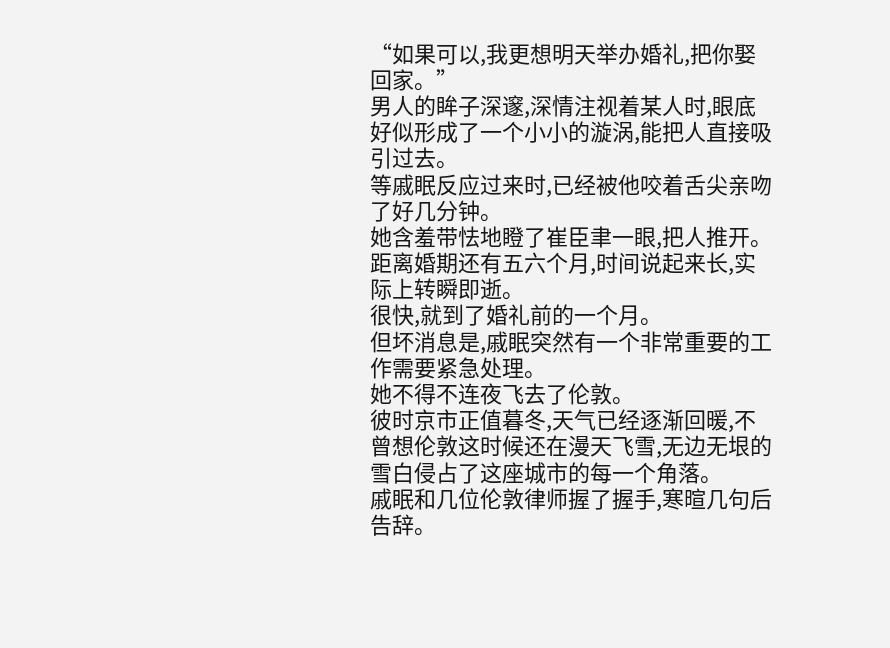“如果可以,我更想明天举办婚礼,把你娶回家。”
男人的眸子深邃,深情注视着某人时,眼底好似形成了一个小小的漩涡,能把人直接吸引过去。
等戚眠反应过来时,已经被他咬着舌尖亲吻了好几分钟。
她含羞带怯地瞪了崔臣聿一眼,把人推开。
距离婚期还有五六个月,时间说起来长,实际上转瞬即逝。
很快,就到了婚礼前的一个月。
但坏消息是,戚眠突然有一个非常重要的工作需要紧急处理。
她不得不连夜飞去了伦敦。
彼时京市正值暮冬,天气已经逐渐回暖,不曾想伦敦这时候还在漫天飞雪,无边无垠的雪白侵占了这座城市的每一个角落。
戚眠和几位伦敦律师握了握手,寒暄几句后告辞。